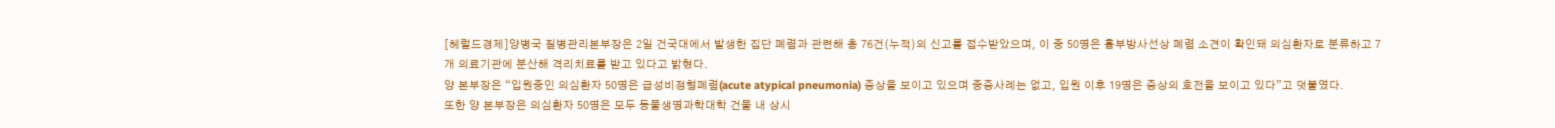[헤럴드경제]양병국 질병관리본부장은 2일 건국대에서 발생한 집단 폐렴과 관련해 총 76건(누적)의 신고를 접수받았으며, 이 중 50명은 흉부방사선상 폐렴 소견이 확인돼 의심환자로 분류하고 7개 의료기관에 분산해 격리치료를 받고 있다고 밝혔다.
양 본부장은 “입원중인 의심환자 50명은 급성비정형폐렴(acute atypical pneumonia) 증상을 보이고 있으며 중증사례는 없고, 입원 이후 19명은 증상의 호전을 보이고 있다”고 덧붙였다.
또한 양 본부장은 의심환자 50명은 모두 동물생명과학대학 건물 내 상시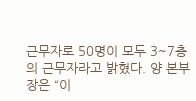근무자로 50명이 모두 3~7층의 근무자라고 밝혔다. 양 본부장은 “이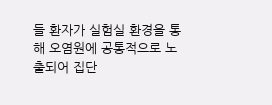들 환자가 실험실 환경을 통해 오염원에 공통적으로 노출되어 집단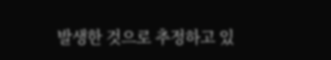발생한 것으로 추정하고 있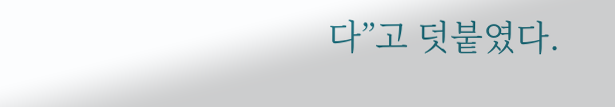다”고 덧붙였다.